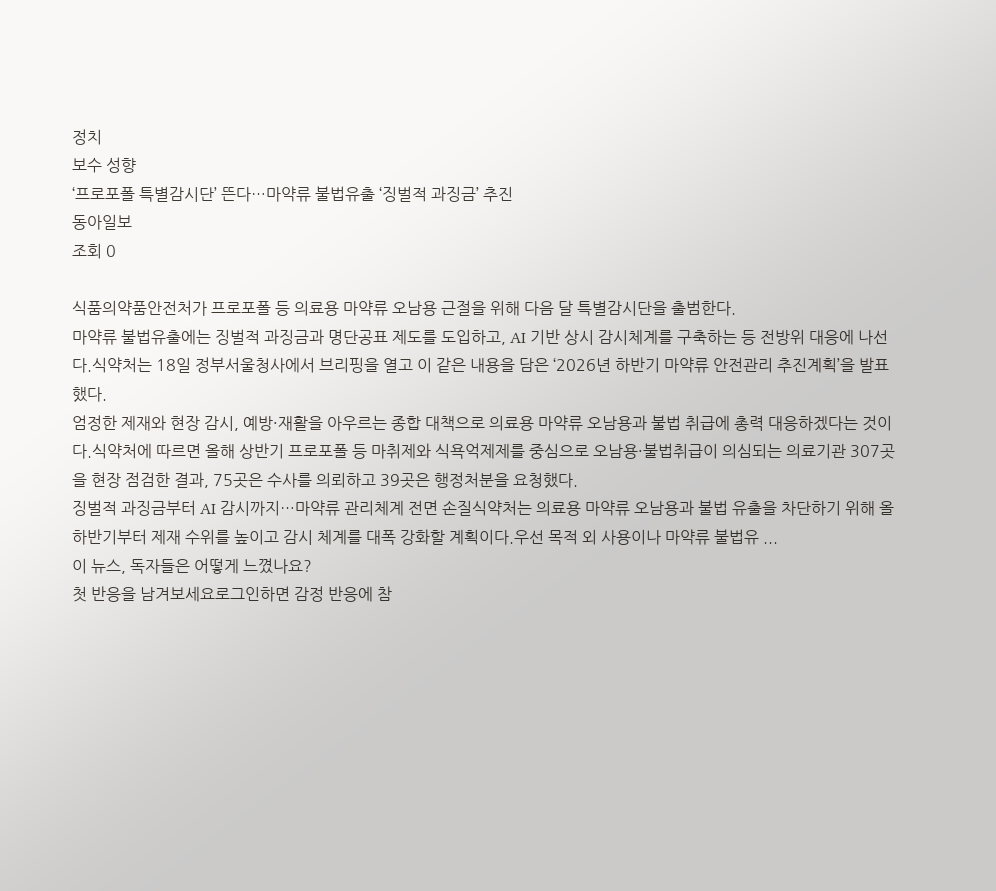정치
보수 성향
‘프로포폴 특별감시단’ 뜬다…마약류 불법유출 ‘징벌적 과징금’ 추진
동아일보
조회 0

식품의약품안전처가 프로포폴 등 의료용 마약류 오남용 근절을 위해 다음 달 특별감시단을 출범한다.
마약류 불법유출에는 징벌적 과징금과 명단공표 제도를 도입하고, AI 기반 상시 감시체계를 구축하는 등 전방위 대응에 나선다.식약처는 18일 정부서울청사에서 브리핑을 열고 이 같은 내용을 담은 ‘2026년 하반기 마약류 안전관리 추진계획’을 발표했다.
엄정한 제재와 현장 감시, 예방·재활을 아우르는 종합 대책으로 의료용 마약류 오남용과 불법 취급에 총력 대응하겠다는 것이다.식약처에 따르면 올해 상반기 프로포폴 등 마취제와 식욕억제제를 중심으로 오남용·불법취급이 의심되는 의료기관 307곳을 현장 점검한 결과, 75곳은 수사를 의뢰하고 39곳은 행정처분을 요청했다.
징벌적 과징금부터 AI 감시까지…마약류 관리체계 전면 손질식약처는 의료용 마약류 오남용과 불법 유출을 차단하기 위해 올 하반기부터 제재 수위를 높이고 감시 체계를 대폭 강화할 계획이다.우선 목적 외 사용이나 마약류 불법유 ...
이 뉴스, 독자들은 어떻게 느꼈나요?
첫 반응을 남겨보세요로그인하면 감정 반응에 참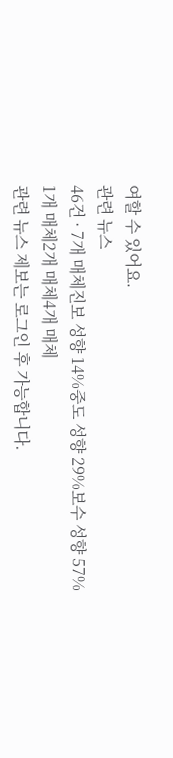여할 수 있어요.
관련 뉴스
46건 · 7개 매체진보 성향 14%중도 성향 29%보수 성향 57%
1개 매체2개 매체4개 매체
관련 뉴스 제보는 로그인 후 가능합니다.